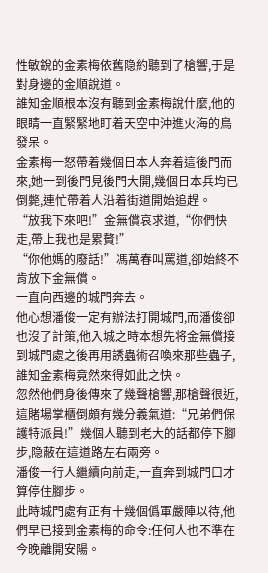性敏銳的金素梅依舊隐約聽到了槍響,于是對身邊的金順說道。
誰知金順根本沒有聽到金素梅說什麼,他的眼睛一直緊緊地盯着天空中沖進火海的鳥發呆。
金素梅一怒帶着幾個日本人奔着這後門而來,她一到後門見後門大開,幾個日本兵均已倒斃,連忙帶着人沿着街道開始追趕。
“放我下來吧!”金無償哀求道,“你們快走,帶上我也是累贅!”
“你他媽的廢話!”馮萬春叫罵道,卻始終不肯放下金無償。
一直向西邊的城門奔去。
他心想潘俊一定有辦法打開城門,而潘俊卻也沒了計策,他入城之時本想先将金無償接到城門處之後再用誘蟲術召喚來那些蟲子,誰知金素梅竟然來得如此之快。
忽然他們身後傳來了幾聲槍響,那槍聲很近,這賭場掌櫃倒頗有幾分義氣道:“兄弟們保護特派員!”幾個人聽到老大的話都停下腳步,隐蔽在這道路左右兩旁。
潘俊一行人繼續向前走,一直奔到城門口才算停住腳步。
此時城門處有正有十幾個僞軍嚴陣以待,他們早已接到金素梅的命令:任何人也不準在今晚離開安陽。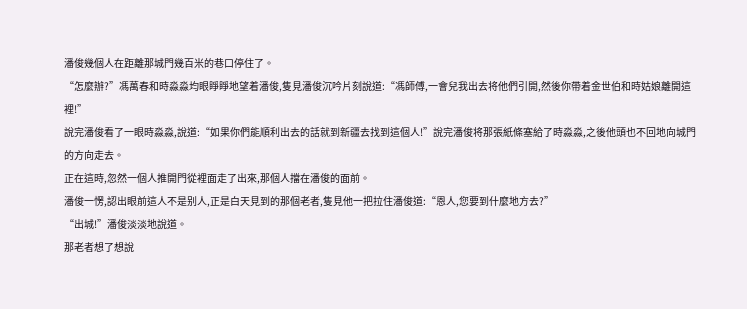潘俊幾個人在距離那城門幾百米的巷口停住了。
“怎麼辦?”馮萬春和時淼淼均眼睜睜地望着潘俊,隻見潘俊沉吟片刻說道:“馮師傅,一會兒我出去将他們引開,然後你帶着金世伯和時姑娘離開這裡!”
說完潘俊看了一眼時淼淼,說道:“如果你們能順利出去的話就到新疆去找到這個人!”說完潘俊将那張紙條塞給了時淼淼,之後他頭也不回地向城門的方向走去。
正在這時,忽然一個人推開門從裡面走了出來,那個人擋在潘俊的面前。
潘俊一愣,認出眼前這人不是别人,正是白天見到的那個老者,隻見他一把拉住潘俊道:“恩人,您要到什麼地方去?”
“出城!”潘俊淡淡地說道。
那老者想了想說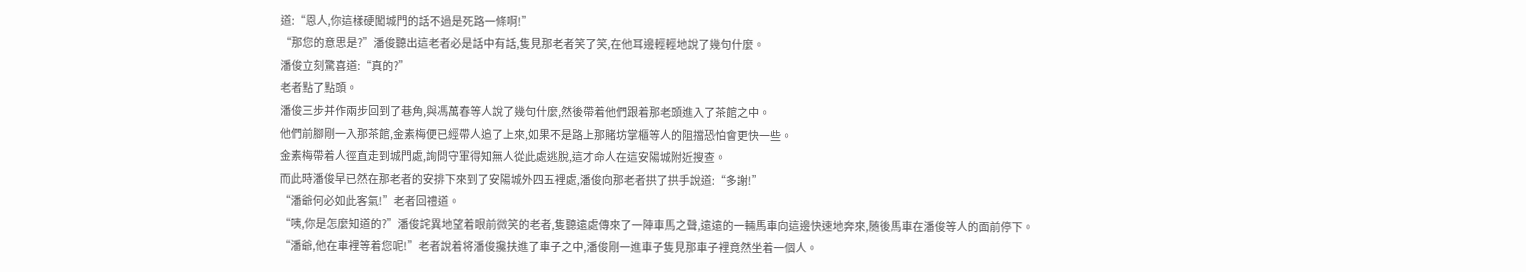道:“恩人,你這樣硬闖城門的話不過是死路一條啊!”
“那您的意思是?”潘俊聽出這老者必是話中有話,隻見那老者笑了笑,在他耳邊輕輕地說了幾句什麼。
潘俊立刻驚喜道:“真的?”
老者點了點頭。
潘俊三步并作兩步回到了巷角,與馮萬春等人說了幾句什麼,然後帶着他們跟着那老頭進入了茶館之中。
他們前腳剛一入那茶館,金素梅便已經帶人追了上來,如果不是路上那賭坊掌櫃等人的阻擋恐怕會更快一些。
金素梅帶着人徑直走到城門處,詢問守軍得知無人從此處逃脫,這才命人在這安陽城附近搜查。
而此時潘俊早已然在那老者的安排下來到了安陽城外四五裡處,潘俊向那老者拱了拱手說道:“多謝!”
“潘爺何必如此客氣!”老者回禮道。
“咦,你是怎麼知道的?”潘俊詫異地望着眼前微笑的老者,隻聽遠處傳來了一陣車馬之聲,遠遠的一輛馬車向這邊快速地奔來,随後馬車在潘俊等人的面前停下。
“潘爺,他在車裡等着您呢!”老者說着将潘俊攙扶進了車子之中,潘俊剛一進車子隻見那車子裡竟然坐着一個人。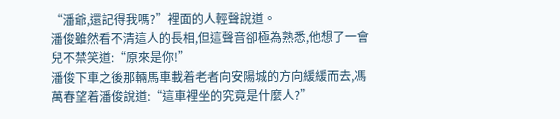“潘爺,還記得我嗎?”裡面的人輕聲說道。
潘俊雖然看不清這人的長相,但這聲音卻極為熟悉,他想了一會兒不禁笑道:“原來是你!”
潘俊下車之後那輛馬車載着老者向安陽城的方向緩緩而去,馮萬春望着潘俊說道:“這車裡坐的究竟是什麼人?”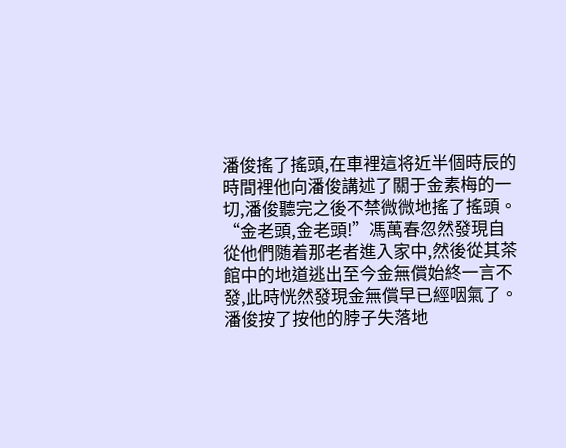潘俊搖了搖頭,在車裡這将近半個時辰的時間裡他向潘俊講述了關于金素梅的一切,潘俊聽完之後不禁微微地搖了搖頭。
“金老頭,金老頭!”馮萬春忽然發現自從他們随着那老者進入家中,然後從其茶館中的地道逃出至今金無償始終一言不發,此時恍然發現金無償早已經咽氣了。
潘俊按了按他的脖子失落地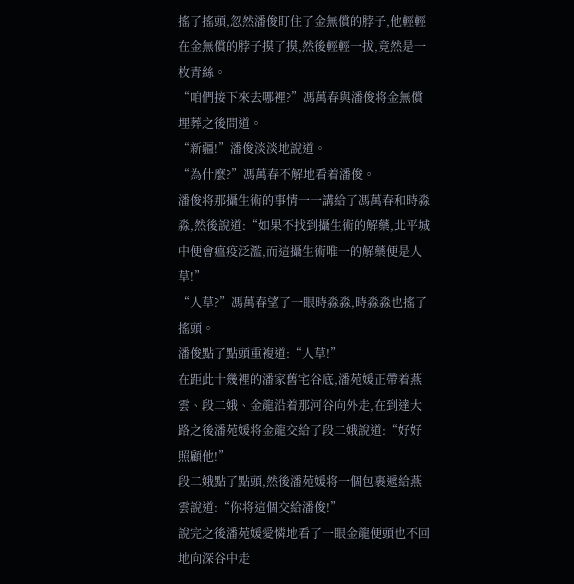搖了搖頭,忽然潘俊盯住了金無償的脖子,他輕輕在金無償的脖子摸了摸,然後輕輕一拔,竟然是一枚青絲。
“咱們接下來去哪裡?”馮萬春與潘俊将金無償埋葬之後問道。
“新疆!”潘俊淡淡地說道。
“為什麼?”馮萬春不解地看着潘俊。
潘俊将那攝生術的事情一一講給了馮萬春和時淼淼,然後說道:“如果不找到攝生術的解藥,北平城中便會瘟疫泛濫,而這攝生術唯一的解藥便是人草!”
“人草?”馮萬春望了一眼時淼淼,時淼淼也搖了搖頭。
潘俊點了點頭重複道:“人草!”
在距此十幾裡的潘家舊宅谷底,潘苑媛正帶着燕雲、段二娥、金龍沿着那河谷向外走,在到達大路之後潘苑媛将金龍交給了段二娥說道:“好好照顧他!”
段二娥點了點頭,然後潘苑媛将一個包裹遞給燕雲說道:“你将這個交給潘俊!”
說完之後潘苑媛愛憐地看了一眼金龍便頭也不回地向深谷中走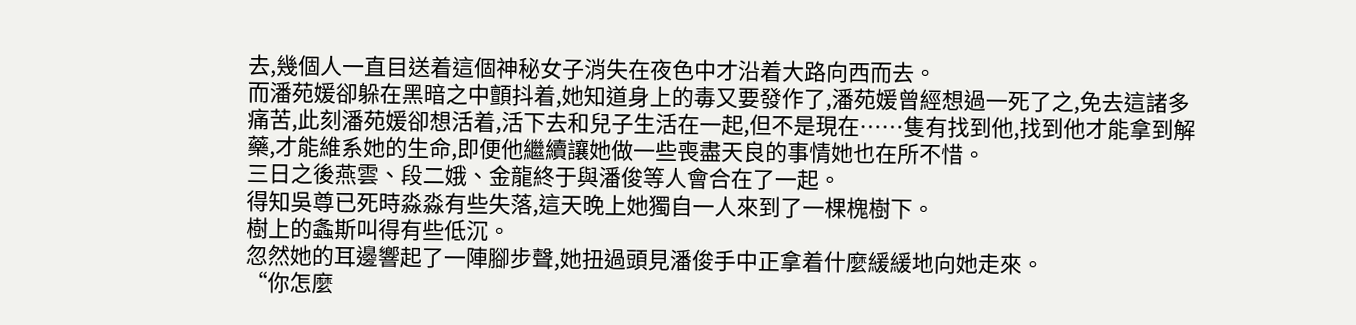去,幾個人一直目送着這個神秘女子消失在夜色中才沿着大路向西而去。
而潘苑媛卻躲在黑暗之中顫抖着,她知道身上的毒又要發作了,潘苑媛曾經想過一死了之,免去這諸多痛苦,此刻潘苑媛卻想活着,活下去和兒子生活在一起,但不是現在……隻有找到他,找到他才能拿到解藥,才能維系她的生命,即便他繼續讓她做一些喪盡天良的事情她也在所不惜。
三日之後燕雲、段二娥、金龍終于與潘俊等人會合在了一起。
得知吳尊已死時淼淼有些失落,這天晚上她獨自一人來到了一棵槐樹下。
樹上的螽斯叫得有些低沉。
忽然她的耳邊響起了一陣腳步聲,她扭過頭見潘俊手中正拿着什麼緩緩地向她走來。
“你怎麼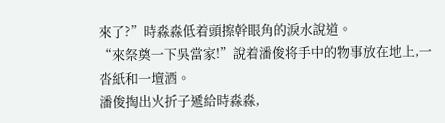來了?”時淼淼低着頭擦幹眼角的淚水說道。
“來祭奠一下吳當家!”說着潘俊将手中的物事放在地上,一沓紙和一壇酒。
潘俊掏出火折子遞給時淼淼,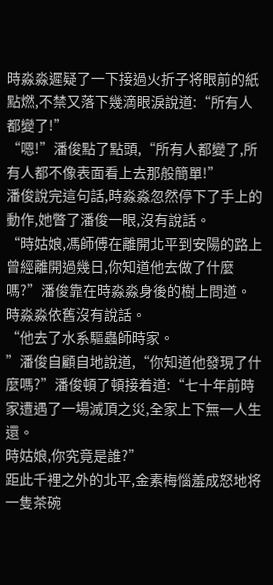時淼淼遲疑了一下接過火折子将眼前的紙點燃,不禁又落下幾滴眼淚說道:“所有人都變了!”
“嗯!”潘俊點了點頭,“所有人都變了,所有人都不像表面看上去那般簡單!”
潘俊說完這句話,時淼淼忽然停下了手上的動作,她瞥了潘俊一眼,沒有說話。
“時姑娘,馮師傅在離開北平到安陽的路上曾經離開過幾日,你知道他去做了什麼嗎?”潘俊靠在時淼淼身後的樹上問道。
時淼淼依舊沒有說話。
“他去了水系驅蟲師時家。
”潘俊自顧自地說道,“你知道他發現了什麼嗎?”潘俊頓了頓接着道:“七十年前時家遭遇了一場滅頂之災,全家上下無一人生還。
時姑娘,你究竟是誰?”
距此千裡之外的北平,金素梅惱羞成怒地将一隻茶碗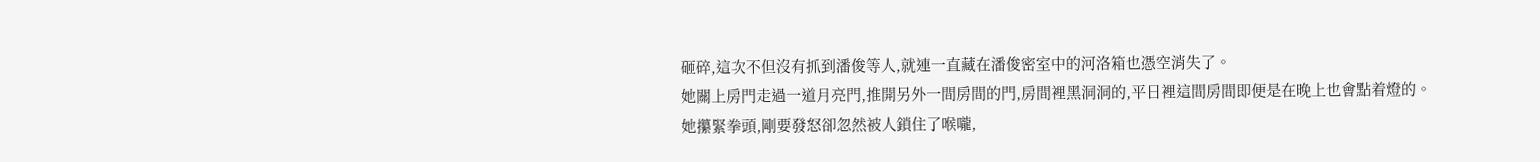砸碎,這次不但沒有抓到潘俊等人,就連一直藏在潘俊密室中的河洛箱也憑空消失了。
她關上房門走過一道月亮門,推開另外一間房間的門,房間裡黑洞洞的,平日裡這間房間即便是在晚上也會點着燈的。
她攥緊拳頭,剛要發怒卻忽然被人鎖住了喉嚨,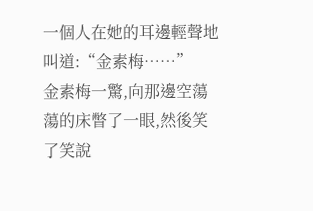一個人在她的耳邊輕聲地叫道:“金素梅……”
金素梅一驚,向那邊空蕩蕩的床瞥了一眼,然後笑了笑說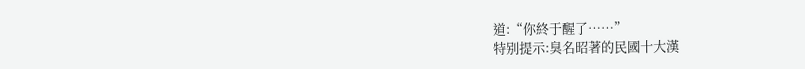道:“你終于醒了……”
特别提示:臭名昭著的民國十大漢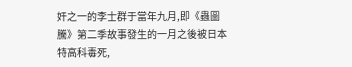奸之一的李士群于當年九月,即《蟲圖騰》第二季故事發生的一月之後被日本特高科毒死,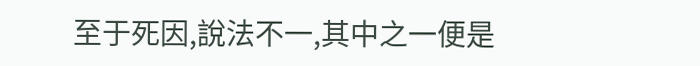至于死因,說法不一,其中之一便是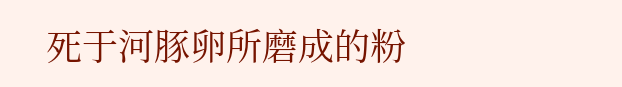死于河豚卵所磨成的粉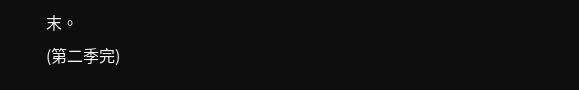末。
(第二季完)